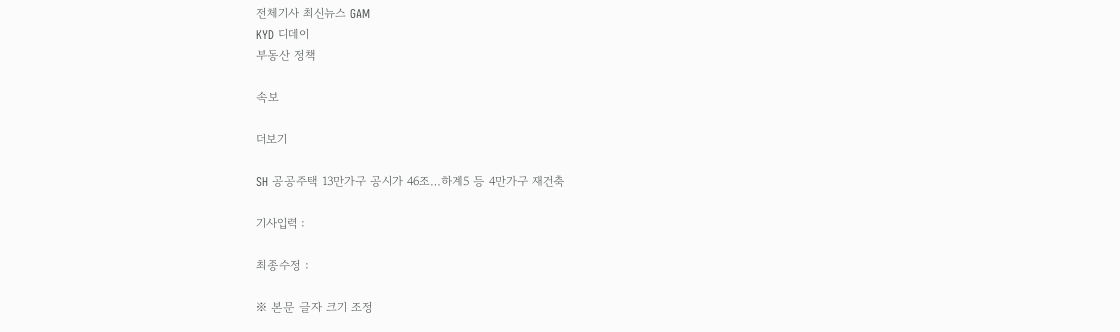전체기사 최신뉴스 GAM
KYD 디데이
부동산 정책

속보

더보기

SH 공공주택 13만가구 공시가 46조…하계5 등 4만가구 재건축

기사입력 :

최종수정 :

※ 본문 글자 크기 조정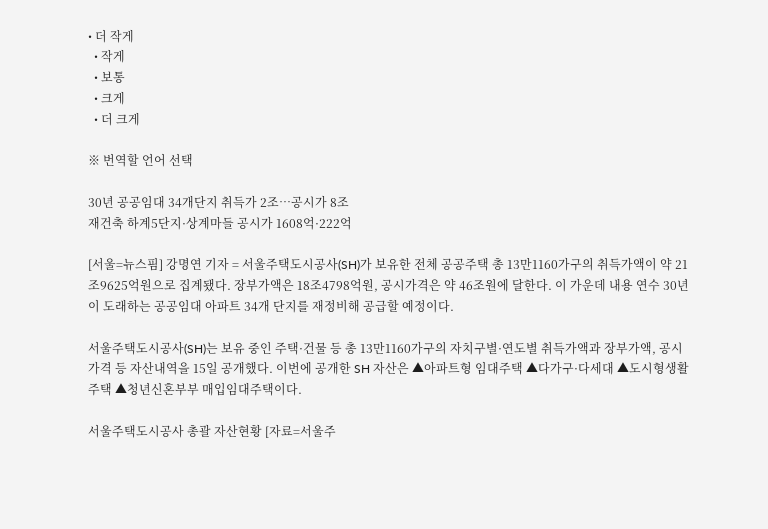• 더 작게
  • 작게
  • 보통
  • 크게
  • 더 크게

※ 번역할 언어 선택

30년 공공임대 34개단지 취득가 2조…공시가 8조
재건축 하계5단지·상계마들 공시가 1608억·222억

[서울=뉴스핌] 강명연 기자 = 서울주택도시공사(SH)가 보유한 전체 공공주택 총 13만1160가구의 취득가액이 약 21조9625억원으로 집계됐다. 장부가액은 18조4798억원, 공시가격은 약 46조원에 달한다. 이 가운데 내용 연수 30년이 도래하는 공공임대 아파트 34개 단지를 재정비해 공급할 예정이다.

서울주택도시공사(SH)는 보유 중인 주택·건물 등 총 13만1160가구의 자치구별·연도별 취득가액과 장부가액, 공시가격 등 자산내역을 15일 공개했다. 이번에 공개한 SH 자산은 ▲아파트형 임대주택 ▲다가구·다세대 ▲도시형생활주택 ▲청년신혼부부 매입임대주택이다.

서울주택도시공사 총괄 자산현황 [자료=서울주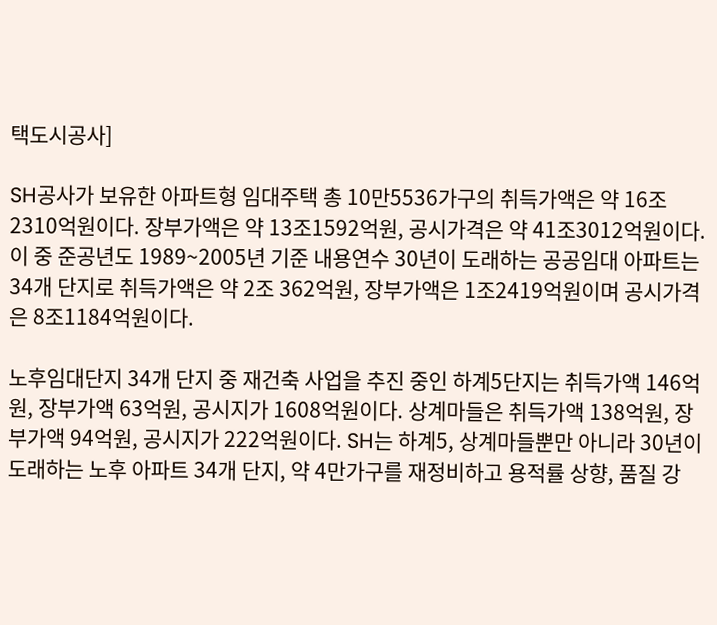택도시공사]

SH공사가 보유한 아파트형 임대주택 총 10만5536가구의 취득가액은 약 16조2310억원이다. 장부가액은 약 13조1592억원, 공시가격은 약 41조3012억원이다. 이 중 준공년도 1989~2005년 기준 내용연수 30년이 도래하는 공공임대 아파트는 34개 단지로 취득가액은 약 2조 362억원, 장부가액은 1조2419억원이며 공시가격은 8조1184억원이다.

노후임대단지 34개 단지 중 재건축 사업을 추진 중인 하계5단지는 취득가액 146억원, 장부가액 63억원, 공시지가 1608억원이다. 상계마들은 취득가액 138억원, 장부가액 94억원, 공시지가 222억원이다. SH는 하계5, 상계마들뿐만 아니라 30년이 도래하는 노후 아파트 34개 단지, 약 4만가구를 재정비하고 용적률 상향, 품질 강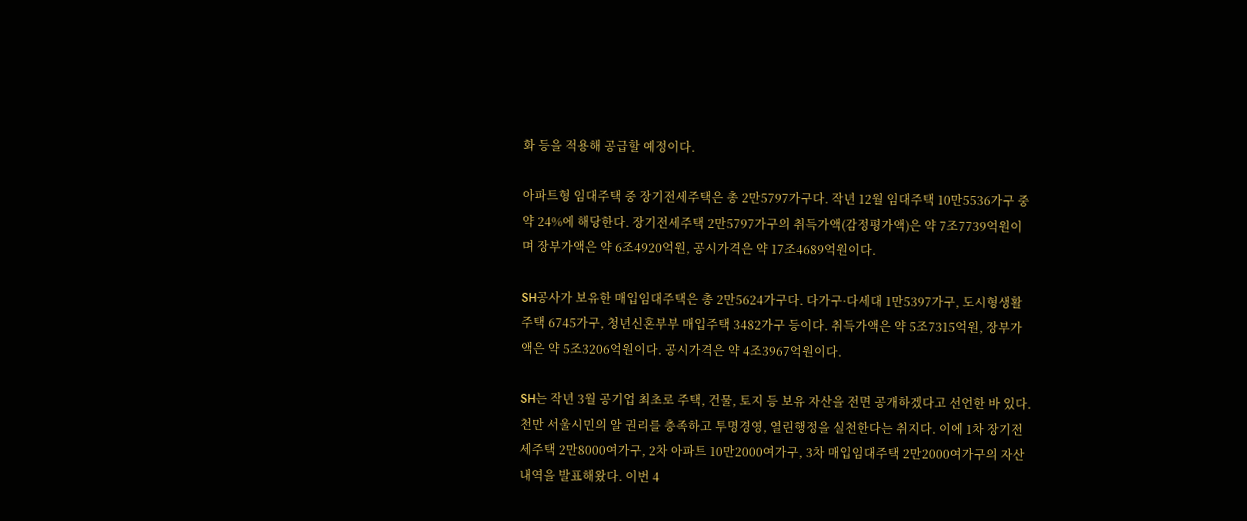화 등을 적용해 공급할 예정이다.

아파트형 임대주택 중 장기전세주택은 총 2만5797가구다. 작년 12월 임대주택 10만5536가구 중 약 24%에 해당한다. 장기전세주택 2만5797가구의 취득가액(감정평가액)은 약 7조7739억원이며 장부가액은 약 6조4920억원, 공시가격은 약 17조4689억원이다.

SH공사가 보유한 매입임대주택은 총 2만5624가구다. 다가구·다세대 1만5397가구, 도시형생활주택 6745가구, 청년신혼부부 매입주택 3482가구 등이다. 취득가액은 약 5조7315억원, 장부가액은 약 5조3206억원이다. 공시가격은 약 4조3967억원이다.

SH는 작년 3월 공기업 최초로 주택, 건물, 토지 등 보유 자산을 전면 공개하겠다고 선언한 바 있다. 천만 서울시민의 알 권리를 충족하고 투명경영, 열린행정을 실천한다는 취지다. 이에 1차 장기전세주택 2만8000여가구, 2차 아파트 10만2000여가구, 3차 매입임대주택 2만2000여가구의 자산내역을 발표해왔다. 이번 4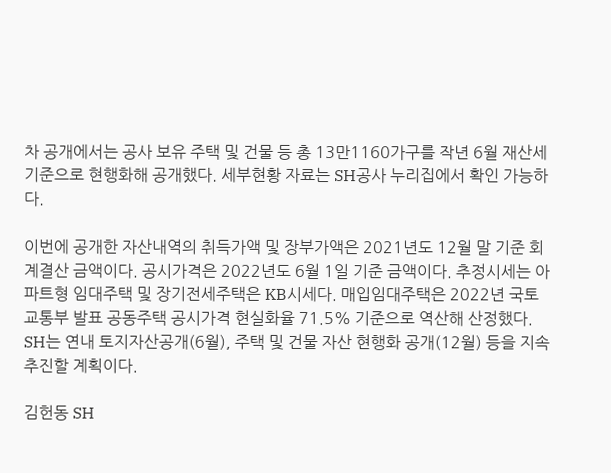차 공개에서는 공사 보유 주택 및 건물 등 총 13만1160가구를 작년 6월 재산세 기준으로 현행화해 공개했다. 세부현황 자료는 SH공사 누리집에서 확인 가능하다.

이번에 공개한 자산내역의 취득가액 및 장부가액은 2021년도 12월 말 기준 회계결산 금액이다. 공시가격은 2022년도 6월 1일 기준 금액이다. 추정시세는 아파트형 임대주택 및 장기전세주택은 KB시세다. 매입임대주택은 2022년 국토교통부 발표 공동주택 공시가격 현실화율 71.5% 기준으로 역산해 산정했다. SH는 연내 토지자산공개(6월), 주택 및 건물 자산 현행화 공개(12월) 등을 지속 추진할 계획이다.

김헌동 SH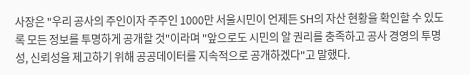사장은 "우리 공사의 주인이자 주주인 1000만 서울시민이 언제든 SH의 자산 현황을 확인할 수 있도록 모든 정보를 투명하게 공개할 것"이라며 "앞으로도 시민의 알 권리를 충족하고 공사 경영의 투명성, 신뢰성을 제고하기 위해 공공데이터를 지속적으로 공개하겠다"고 말했다.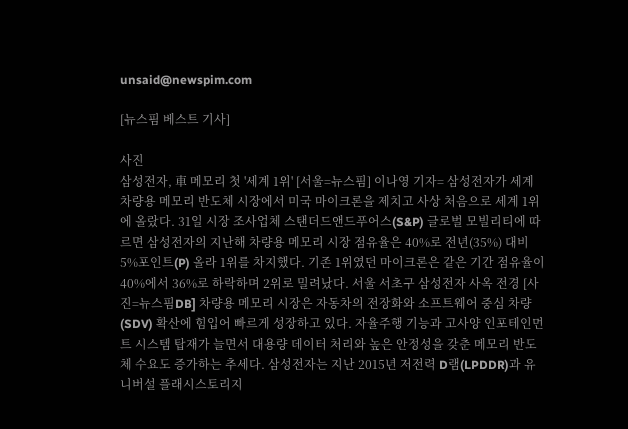unsaid@newspim.com

[뉴스핌 베스트 기사]

사진
삼성전자, 車 메모리 첫 '세계 1위' [서울=뉴스핌] 이나영 기자= 삼성전자가 세계 차량용 메모리 반도체 시장에서 미국 마이크론을 제치고 사상 처음으로 세계 1위에 올랐다. 31일 시장 조사업체 스탠더드앤드푸어스(S&P) 글로벌 모빌리티에 따르면 삼성전자의 지난해 차량용 메모리 시장 점유율은 40%로 전년(35%) 대비 5%포인트(P) 올라 1위를 차지했다. 기존 1위였던 마이크론은 같은 기간 점유율이 40%에서 36%로 하락하며 2위로 밀려났다. 서울 서초구 삼성전자 사옥 전경 [사진=뉴스핌DB] 차량용 메모리 시장은 자동차의 전장화와 소프트웨어 중심 차량(SDV) 확산에 힘입어 빠르게 성장하고 있다. 자율주행 기능과 고사양 인포테인먼트 시스템 탑재가 늘면서 대용량 데이터 처리와 높은 안정성을 갖춘 메모리 반도체 수요도 증가하는 추세다. 삼성전자는 지난 2015년 저전력 D램(LPDDR)과 유니버설 플래시스토리지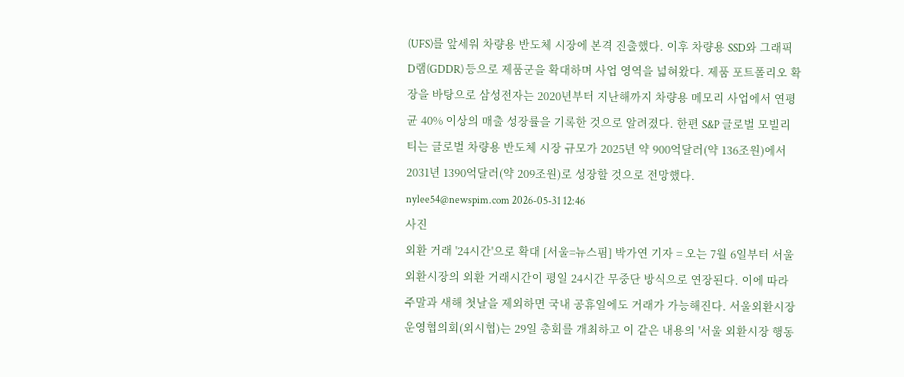(UFS)를 앞세워 차량용 반도체 시장에 본격 진출했다. 이후 차량용 SSD와 그래픽 D램(GDDR) 등으로 제품군을 확대하며 사업 영역을 넓혀왔다. 제품 포트폴리오 확장을 바탕으로 삼성전자는 2020년부터 지난해까지 차량용 메모리 사업에서 연평균 40% 이상의 매출 성장률을 기록한 것으로 알려졌다. 한편 S&P 글로벌 모빌리티는 글로벌 차량용 반도체 시장 규모가 2025년 약 900억달러(약 136조원)에서 2031년 1390억달러(약 209조원)로 성장할 것으로 전망했다. nylee54@newspim.com 2026-05-31 12:46
사진
외환 거래 '24시간'으로 확대 [서울=뉴스핌] 박가연 기자 = 오는 7월 6일부터 서울 외환시장의 외환 거래시간이 평일 24시간 무중단 방식으로 연장된다. 이에 따라 주말과 새해 첫날을 제외하면 국내 공휴일에도 거래가 가능해진다. 서울외환시장운영협의회(외시협)는 29일 총회를 개최하고 이 같은 내용의 '서울 외환시장 행동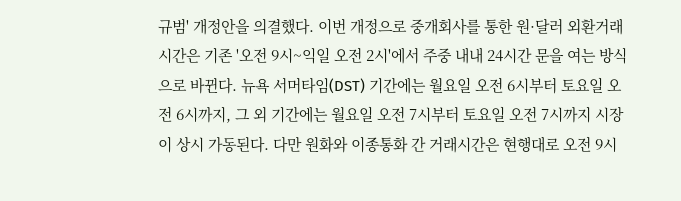규범' 개정안을 의결했다. 이번 개정으로 중개회사를 통한 원·달러 외환거래 시간은 기존 '오전 9시~익일 오전 2시'에서 주중 내내 24시간 문을 여는 방식으로 바뀐다. 뉴욕 서머타임(DST) 기간에는 월요일 오전 6시부터 토요일 오전 6시까지, 그 외 기간에는 월요일 오전 7시부터 토요일 오전 7시까지 시장이 상시 가동된다. 다만 원화와 이종통화 간 거래시간은 현행대로 오전 9시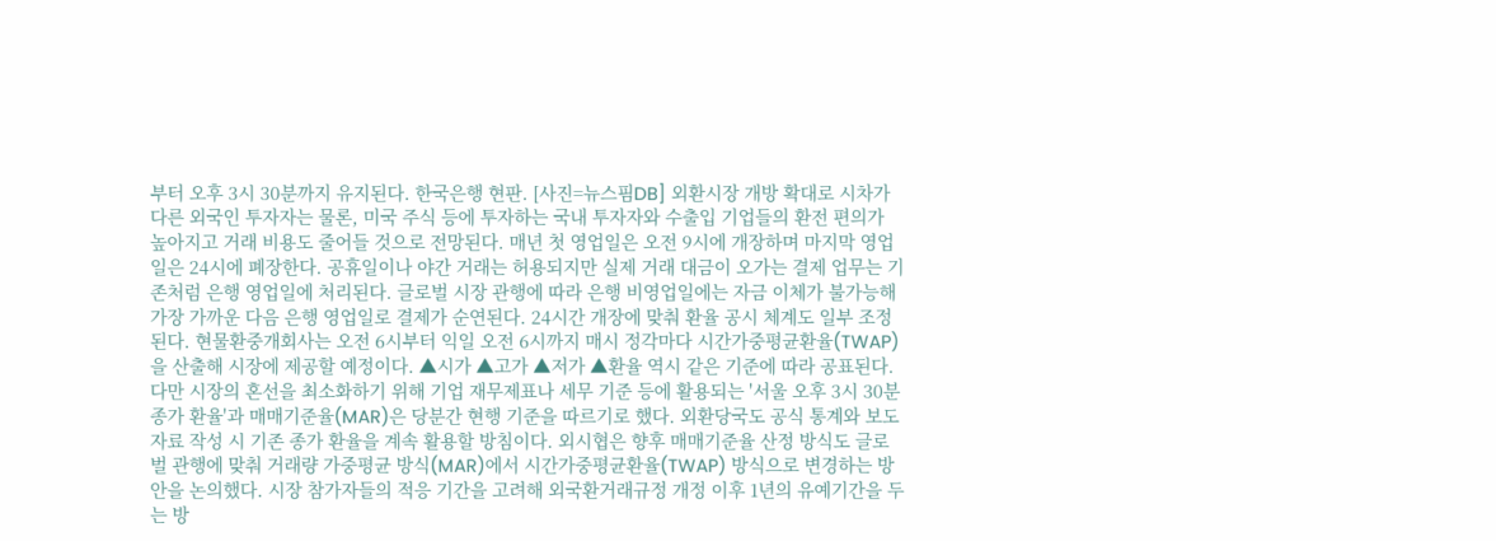부터 오후 3시 30분까지 유지된다. 한국은행 현판. [사진=뉴스핌DB] 외환시장 개방 확대로 시차가 다른 외국인 투자자는 물론, 미국 주식 등에 투자하는 국내 투자자와 수출입 기업들의 환전 편의가 높아지고 거래 비용도 줄어들 것으로 전망된다. 매년 첫 영업일은 오전 9시에 개장하며 마지막 영업일은 24시에 폐장한다. 공휴일이나 야간 거래는 허용되지만 실제 거래 대금이 오가는 결제 업무는 기존처럼 은행 영업일에 처리된다. 글로벌 시장 관행에 따라 은행 비영업일에는 자금 이체가 불가능해 가장 가까운 다음 은행 영업일로 결제가 순연된다. 24시간 개장에 맞춰 환율 공시 체계도 일부 조정된다. 현물환중개회사는 오전 6시부터 익일 오전 6시까지 매시 정각마다 시간가중평균환율(TWAP)을 산출해 시장에 제공할 예정이다. ▲시가 ▲고가 ▲저가 ▲환율 역시 같은 기준에 따라 공표된다. 다만 시장의 혼선을 최소화하기 위해 기업 재무제표나 세무 기준 등에 활용되는 '서울 오후 3시 30분 종가 환율'과 매매기준율(MAR)은 당분간 현행 기준을 따르기로 했다. 외환당국도 공식 통계와 보도자료 작성 시 기존 종가 환율을 계속 활용할 방침이다. 외시협은 향후 매매기준율 산정 방식도 글로벌 관행에 맞춰 거래량 가중평균 방식(MAR)에서 시간가중평균환율(TWAP) 방식으로 변경하는 방안을 논의했다. 시장 참가자들의 적응 기간을 고려해 외국환거래규정 개정 이후 1년의 유예기간을 두는 방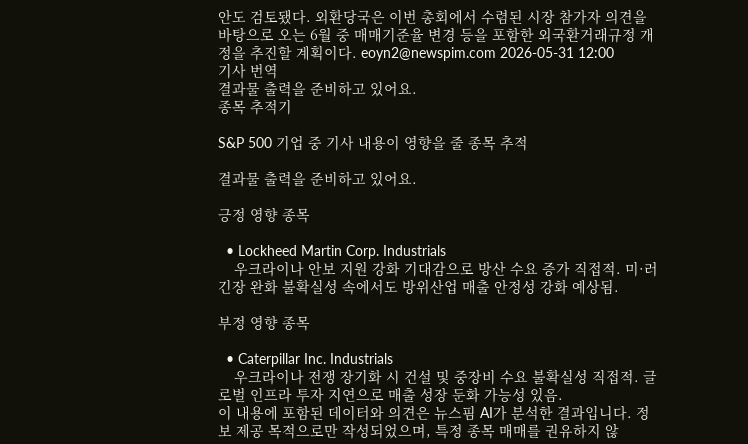안도 검토됐다. 외환당국은 이번 총회에서 수렴된 시장 참가자 의견을 바탕으로 오는 6월 중 매매기준율 변경 등을 포함한 외국환거래규정 개정을 추진할 계획이다. eoyn2@newspim.com 2026-05-31 12:00
기사 번역
결과물 출력을 준비하고 있어요.
종목 추적기

S&P 500 기업 중 기사 내용이 영향을 줄 종목 추적

결과물 출력을 준비하고 있어요.

긍정 영향 종목

  • Lockheed Martin Corp. Industrials
    우크라이나 안보 지원 강화 기대감으로 방산 수요 증가 직접적. 미·러 긴장 완화 불확실성 속에서도 방위산업 매출 안정성 강화 예상됨.

부정 영향 종목

  • Caterpillar Inc. Industrials
    우크라이나 전쟁 장기화 시 건설 및 중장비 수요 불확실성 직접적. 글로벌 인프라 투자 지연으로 매출 성장 둔화 가능성 있음.
이 내용에 포함된 데이터와 의견은 뉴스핌 AI가 분석한 결과입니다. 정보 제공 목적으로만 작성되었으며, 특정 종목 매매를 권유하지 않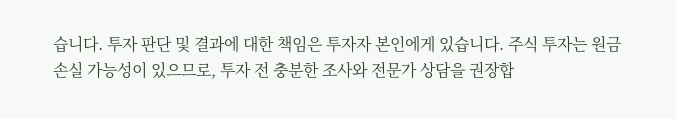습니다. 투자 판단 및 결과에 대한 책임은 투자자 본인에게 있습니다. 주식 투자는 원금 손실 가능성이 있으므로, 투자 전 충분한 조사와 전문가 상담을 권장합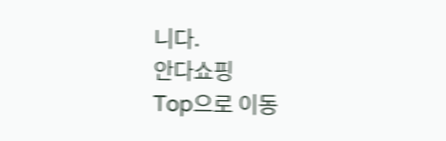니다.
안다쇼핑
Top으로 이동